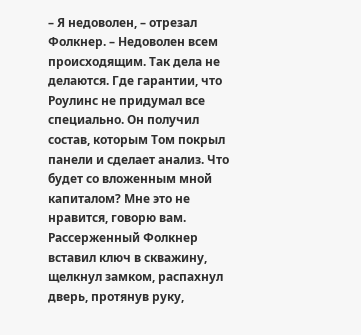– Я недоволен, – отрезал Фолкнер. – Недоволен всем происходящим. Так дела не делаются. Где гарантии, что Роулинс не придумал все специально. Он получил состав, которым Том покрыл панели и сделает анализ. Что будет со вложенным мной капиталом? Мне это не нравится, говорю вам.
Рассерженный Фолкнер вставил ключ в скважину, щелкнул замком, распахнул дверь, протянув руку,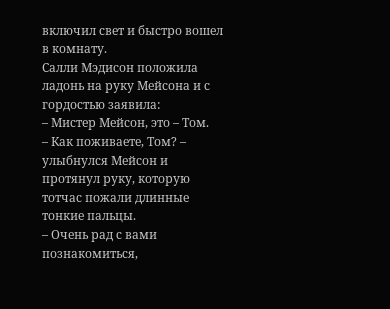включил свет и быстро вошел в комнату.
Салли Мэдисон положила ладонь на руку Мейсона и с гордостью заявила:
– Мистер Мейсон, это – Том.
– Как поживаете, Том? – улыбнулся Мейсон и протянул руку, которую тотчас пожали длинные тонкие пальцы.
– Очень рад с вами познакомиться,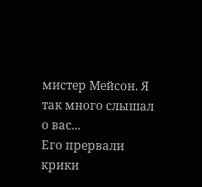мистер Мейсон. Я так много слышал о вас...
Его прервали крики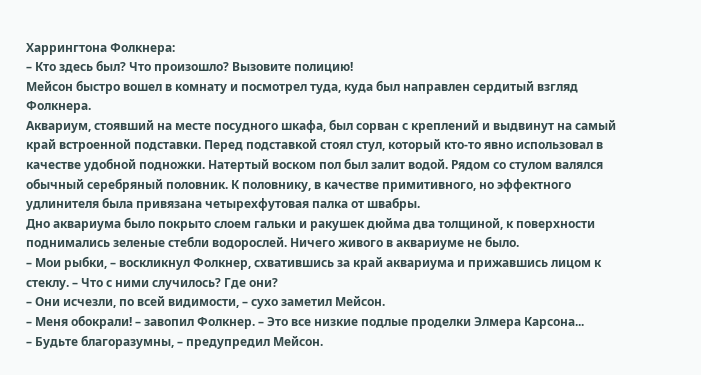Харрингтона Фолкнера:
– Кто здесь был? Что произошло? Вызовите полицию!
Мейсон быстро вошел в комнату и посмотрел туда, куда был направлен сердитый взгляд Фолкнера.
Аквариум, стоявший на месте посудного шкафа, был сорван с креплений и выдвинут на самый край встроенной подставки. Перед подставкой стоял стул, который кто-то явно использовал в качестве удобной подножки. Натертый воском пол был залит водой. Рядом со стулом валялся обычный серебряный половник. К половнику, в качестве примитивного, но эффектного удлинителя была привязана четырехфутовая палка от швабры.
Дно аквариума было покрыто слоем гальки и ракушек дюйма два толщиной, к поверхности поднимались зеленые стебли водорослей. Ничего живого в аквариуме не было.
– Мои рыбки, – воскликнул Фолкнер, схватившись за край аквариума и прижавшись лицом к стеклу. – Что с ними случилось? Где они?
– Они исчезли, по всей видимости, – сухо заметил Мейсон.
– Меня обокрали! – завопил Фолкнер. – Это все низкие подлые проделки Элмера Карсона...
– Будьте благоразумны, – предупредил Мейсон.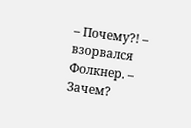– Почему?! – взорвался Фолкнер. – Зачем?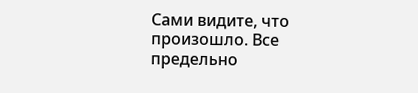Сами видите, что произошло. Все предельно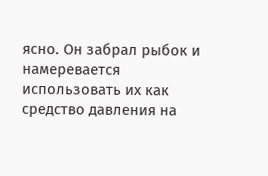ясно. Он забрал рыбок и намеревается использовать их как средство давления на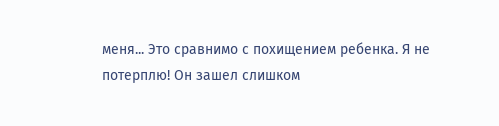меня... Это сравнимо с похищением ребенка. Я не потерплю! Он зашел слишком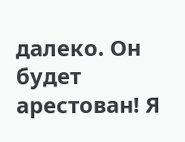далеко. Он будет арестован! Я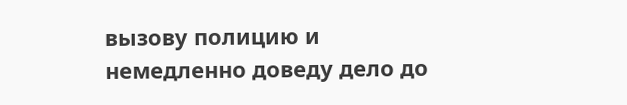вызову полицию и немедленно доведу дело до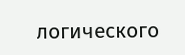логического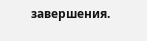завершения.